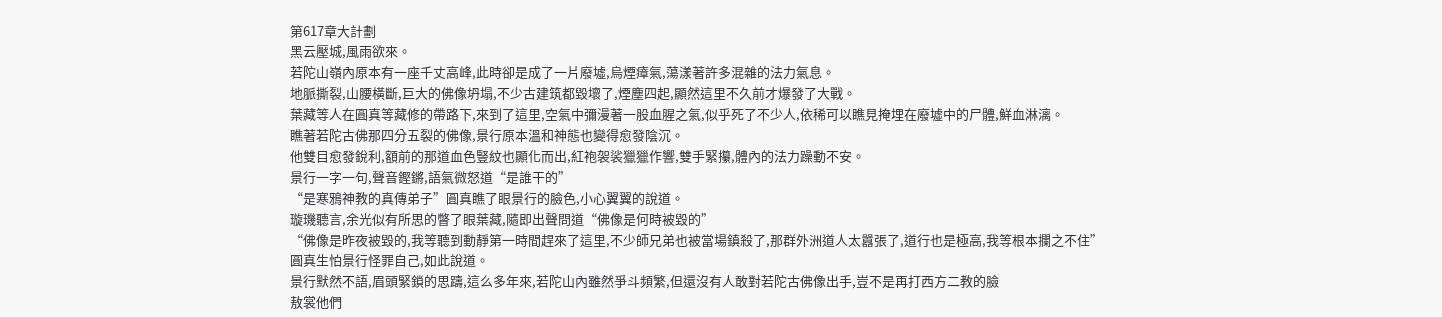第617章大計劃
黑云壓城,風雨欲來。
若陀山嶺內原本有一座千丈高峰,此時卻是成了一片廢墟,烏煙瘴氣,蕩漾著許多混雜的法力氣息。
地脈撕裂,山腰橫斷,巨大的佛像坍塌,不少古建筑都毀壞了,煙塵四起,顯然這里不久前才爆發了大戰。
葉藏等人在圓真等藏修的帶路下,來到了這里,空氣中彌漫著一股血腥之氣,似乎死了不少人,依稀可以瞧見掩埋在廢墟中的尸體,鮮血淋漓。
瞧著若陀古佛那四分五裂的佛像,景行原本溫和神態也變得愈發陰沉。
他雙目愈發銳利,額前的那道血色豎紋也顯化而出,紅袍袈裟獵獵作響,雙手緊攥,體內的法力躁動不安。
景行一字一句,聲音鏗鏘,語氣微怒道“是誰干的”
“是寒鴉神教的真傳弟子”圓真瞧了眼景行的臉色,小心翼翼的說道。
璇璣聽言,余光似有所思的瞥了眼葉藏,隨即出聲問道“佛像是何時被毀的”
“佛像是昨夜被毀的,我等聽到動靜第一時間趕來了這里,不少師兄弟也被當場鎮殺了,那群外洲道人太囂張了,道行也是極高,我等根本攔之不住”
圓真生怕景行怪罪自己,如此說道。
景行默然不語,眉頭緊鎖的思躊,這么多年來,若陀山內雖然爭斗頻繁,但還沒有人敢對若陀古佛像出手,豈不是再打西方二教的臉
敖裳他們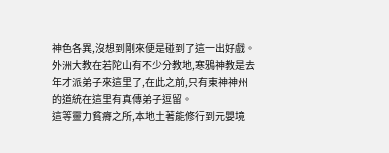神色各異,沒想到剛來便是碰到了這一出好戲。
外洲大教在若陀山有不少分教地,寒鴉神教是去年才派弟子來這里了,在此之前,只有東神神州的道統在這里有真傳弟子逗留。
這等靈力貧瘠之所,本地土著能修行到元嬰境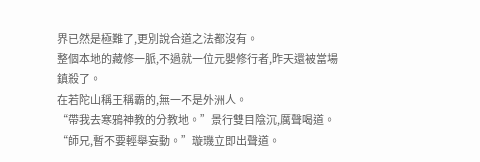界已然是極難了,更別說合道之法都沒有。
整個本地的藏修一脈,不過就一位元嬰修行者,昨天還被當場鎮殺了。
在若陀山稱王稱霸的,無一不是外洲人。
“帶我去寒鴉神教的分教地。”景行雙目陰沉,厲聲喝道。
“師兄,暫不要輕舉妄動。”璇璣立即出聲道。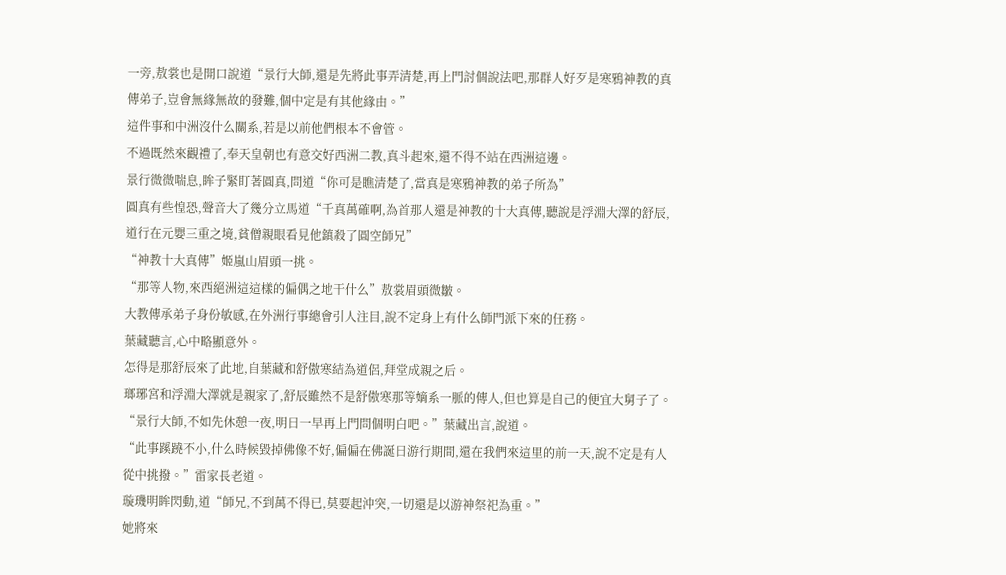一旁,敖裳也是開口說道“景行大師,還是先將此事弄清楚,再上門討個說法吧,那群人好歹是寒鴉神教的真傳弟子,豈會無緣無故的發難,個中定是有其他緣由。”
這件事和中洲沒什么關系,若是以前他們根本不會管。
不過既然來觀禮了,奉天皇朝也有意交好西洲二教,真斗起來,還不得不站在西洲這邊。
景行微微喘息,眸子緊盯著圓真,問道“你可是瞧清楚了,當真是寒鴉神教的弟子所為”
圓真有些惶恐,聲音大了幾分立馬道“千真萬確啊,為首那人還是神教的十大真傳,聽說是浮淵大澤的舒辰,道行在元嬰三重之境,貧僧親眼看見他鎮殺了圓空師兄”
“神教十大真傳”姬嵐山眉頭一挑。
“那等人物,來西絕洲這這樣的偏偶之地干什么”敖裳眉頭微皺。
大教傳承弟子身份敏感,在外洲行事總會引人注目,說不定身上有什么師門派下來的任務。
葉藏聽言,心中略顯意外。
怎得是那舒辰來了此地,自葉藏和舒傲寒結為道侶,拜堂成親之后。
瑯琊宮和浮淵大澤就是親家了,舒辰雖然不是舒傲寒那等嫡系一脈的傳人,但也算是自己的便宜大舅子了。
“景行大師,不如先休憩一夜,明日一早再上門問個明白吧。”葉藏出言,說道。
“此事蹊蹺不小,什么時候毀掉佛像不好,偏偏在佛誕日游行期間,還在我們來這里的前一天,說不定是有人從中挑撥。”雷家長老道。
璇璣明眸閃動,道“師兄,不到萬不得已,莫要起沖突,一切還是以游神祭祀為重。”
她將來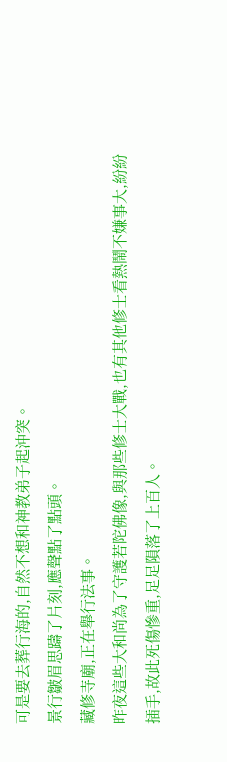可是要去葬行海的,自然不想和神教弟子起沖突。
景行皺眉思躊了片刻,應聲點了點頭。
藏修寺廟,正在舉行法事。
昨夜這些大和尚為了守護若陀佛像,與那些修士大戰,也有其他修士看熱鬧不嫌事大,紛紛插手,故此死傷慘重,足足隕落了上百人。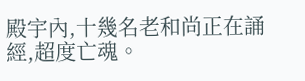殿宇內,十幾名老和尚正在誦經,超度亡魂。